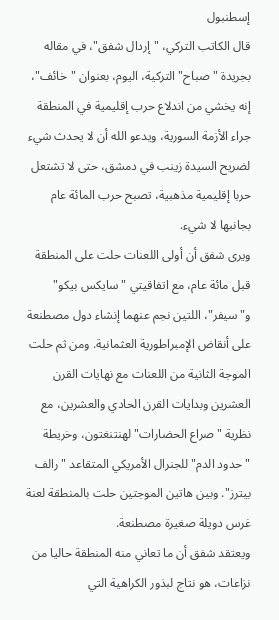إسطنبول
قال الكاتب التركي، "إردال شفق"، في مقاله بجريدة "صباح" التركية، اليوم، بعنوان "خائف"، إنه يخشي من اندلاع حرب إقليمية في المنطقة جراء الأزمة السورية، ويدعو الله أن لا يحدث شيء لضريح السيدة زينب في دمشق، حتى لا تشتعل حربا إقليمية مذهبية، تصبح حرب المائة عام بجانبها لا شيء.
ويرى شفق أن أولى اللعنات حلت على المنطقة قبل مائة عام، مع اتفاقيتي "سايكس بيكو" و"سيفر"، اللتين نجم عنهما إنشاء دول مصطنعة على أنقاض الإمبراطورية العثمانية. ومن ثم حلت الموجة الثانية من اللعنات مع نهايات القرن العشرين وبدايات القرن الحادي والعشرين، مع نظرية "صراع الحضارات" لهنتنغتون، وخريطة "حدود الدم" للجنرال الأمريكي المتقاعد "رالف بيترز". وبين هاتين الموجتين حلت بالمنطقة لعنة غرس دويلة صغيرة مصطنعة.
ويعتقد شفق أن ما تعاني منه المنطقة حاليا من نزاعات، هو نتاج لبذور الكراهية التي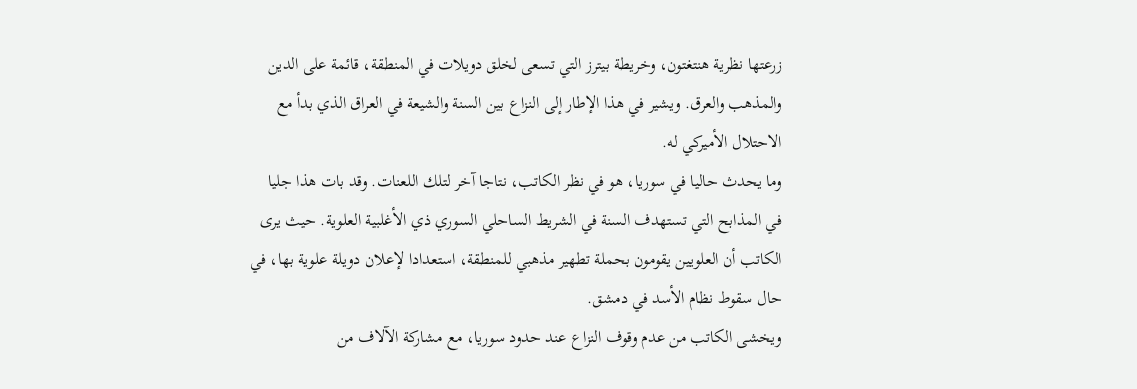زرعتها نظرية هنتغتون، وخريطة بيترز التي تسعى لخلق دويلات في المنطقة، قائمة على الدين والمذهب والعرق. ويشير في هذا الإطار إلى النزاع بين السنة والشيعة في العراق الذي بدأ مع الاحتلال الأميركي له.
وما يحدث حاليا في سوريا، هو في نظر الكاتب، نتاجا آخر لتلك اللعنات. وقد بات هذا جليا في المذابح التي تستهدف السنة في الشريط الساحلي السوري ذي الأغلبية العلوية. حيث يرى الكاتب أن العلويين يقومون بحملة تطهير مذهبي للمنطقة، استعدادا لإعلان دويلة علوية بها، في حال سقوط نظام الأسد في دمشق.
ويخشى الكاتب من عدم وقوف النزاع عند حدود سوريا، مع مشاركة الآلاف من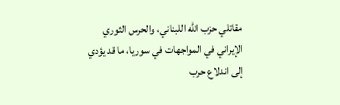مقاتلي حزب الله اللبناني، والحرس الثوري الإيراني في المواجهات في سوريا، ما قد يؤدي إلى اندلاع حرب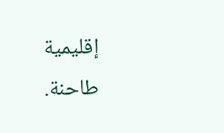إقليمية طاحنة.